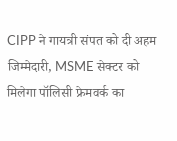CIPP ने गायत्री संपत को दी अहम जिम्मेदारी, MSME सेक्टर को मिलेगा पॉलिसी फ्रेमवर्क का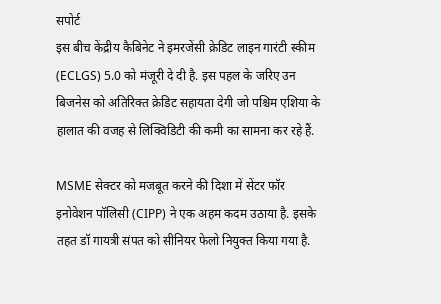सपोर्ट
इस बीच केंद्रीय कैबिनेट ने इमरजेंसी क्रेडिट लाइन गारंटी स्कीम (ECLGS) 5.0 को मंजूरी दे दी है. इस पहल के जरिए उन बिजनेस को अतिरिक्त क्रेडिट सहायता देगी जो पश्चिम एशिया के हालात की वजह से लिक्विडिटी की कमी का सामना कर रहे हैं.

MSME सेक्टर को मजबूत करने की दिशा में सेंटर फॉर इनोवेशन पॉलिसी (CIPP) ने एक अहम कदम उठाया है. इसके तहत डॉ गायत्री संपत को सीनियर फेलो नियुक्त किया गया है.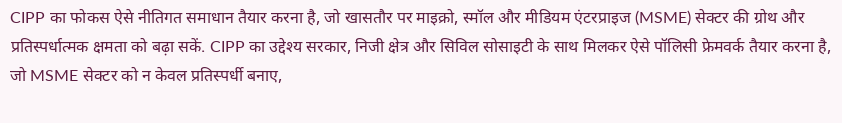CIPP का फोकस ऐसे नीतिगत समाधान तैयार करना है, जो खासतौर पर माइक्रो, स्मॉल और मीडियम एंटरप्राइज (MSME) सेक्टर की ग्रोथ और प्रतिस्पर्धात्मक क्षमता को बढ़ा सकें. CIPP का उद्देश्य सरकार, निजी क्षेत्र और सिविल सोसाइटी के साथ मिलकर ऐसे पॉलिसी फ्रेमवर्क तैयार करना है, जो MSME सेक्टर को न केवल प्रतिस्पर्धी बनाए,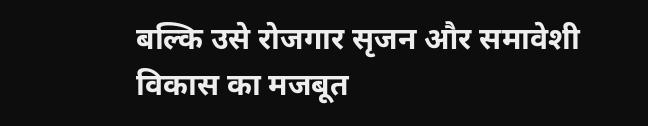बल्कि उसे रोजगार सृजन और समावेशी विकास का मजबूत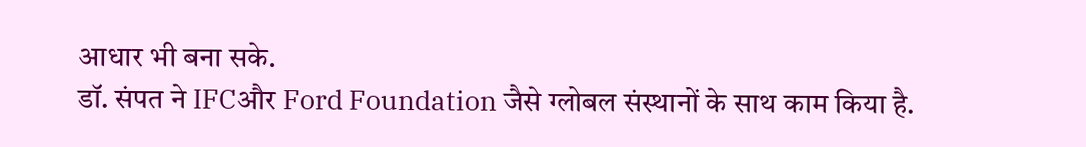आधार भी बना सके.
डॉ. संपत ने IFCऔर Ford Foundation जैसे ग्लोबल संस्थानों के साथ काम किया है.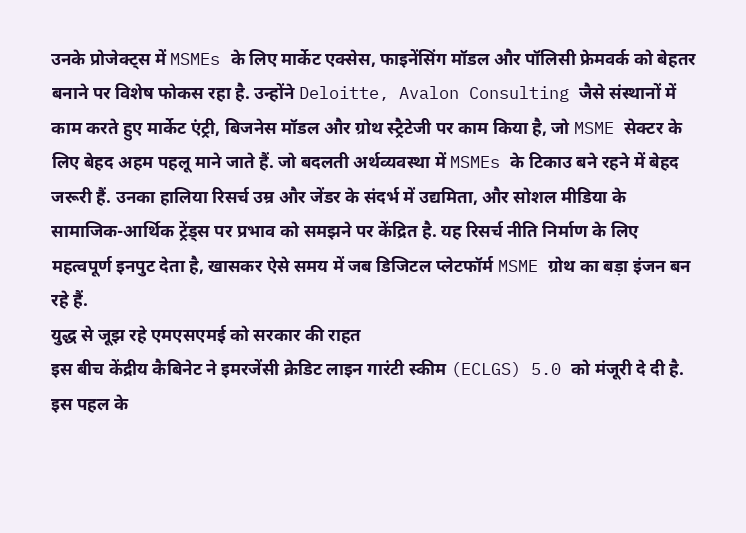उनके प्रोजेक्ट्स में MSMEs के लिए मार्केट एक्सेस, फाइनेंसिंग मॉडल और पॉलिसी फ्रेमवर्क को बेहतर बनाने पर विशेष फोकस रहा है. उन्होंने Deloitte, Avalon Consulting जैसे संस्थानों में काम करते हुए मार्केट एंट्री, बिजनेस मॉडल और ग्रोथ स्ट्रैटेजी पर काम किया है, जो MSME सेक्टर के लिए बेहद अहम पहलू माने जाते हैं. जो बदलती अर्थव्यवस्था में MSMEs के टिकाउ बने रहने में बेहद जरूरी हैं. उनका हालिया रिसर्च उम्र और जेंडर के संदर्भ में उद्यमिता, और सोशल मीडिया के सामाजिक-आर्थिक ट्रेंड्स पर प्रभाव को समझने पर केंद्रित है. यह रिसर्च नीति निर्माण के लिए महत्वपूर्ण इनपुट देता है, खासकर ऐसे समय में जब डिजिटल प्लेटफॉर्म MSME ग्रोथ का बड़ा इंजन बन रहे हैं.
युद्ध से जूझ रहे एमएसएमई को सरकार की राहत
इस बीच केंद्रीय कैबिनेट ने इमरजेंसी क्रेडिट लाइन गारंटी स्कीम (ECLGS) 5.0 को मंजूरी दे दी है. इस पहल के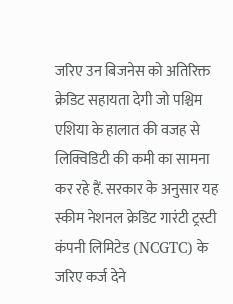जरिए उन बिजनेस को अतिरिक्त क्रेडिट सहायता देगी जो पश्चिम एशिया के हालात की वजह से लिक्विडिटी की कमी का सामना कर रहे हैं. सरकार के अनुसार यह स्कीम नेशनल क्रेडिट गारंटी ट्रस्टी कंपनी लिमिटेड (NCGTC) के जरिए कर्ज देने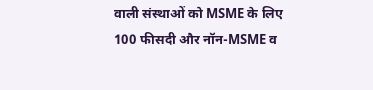वाली संस्थाओं को MSME के लिए 100 फीसदी और नॉन-MSME व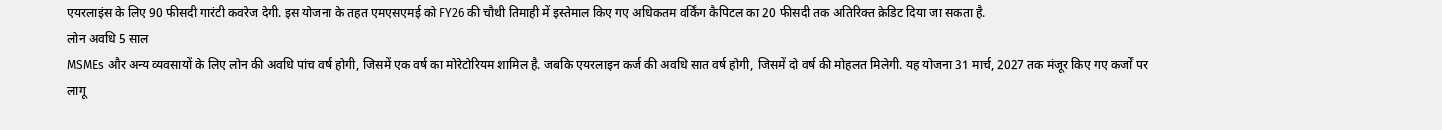एयरलाइंस के लिए 90 फीसदी गारंटी कवरेज देगी. इस योजना के तहत एमएसएमई को FY26 की चौथी तिमाही में इस्तेमाल किए गए अधिकतम वर्किंग कैपिटल का 20 फीसदी तक अतिरिक्त क्रेडिट दिया जा सकता है.
लोन अवधि 5 साल
MSMEs और अन्य व्यवसायों के लिए लोन की अवधि पांच वर्ष होगी, जिसमें एक वर्ष का मोरेटोरियम शामिल है. जबकि एयरलाइन कर्ज की अवधि सात वर्ष होगी, जिसमें दो वर्ष की मोहलत मिलेगी. यह योजना 31 मार्च, 2027 तक मंजूर किए गए कर्जों पर लागू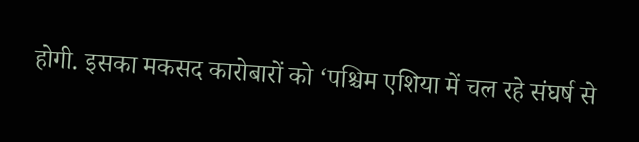होगी. इसका मकसद कारोबारों को ‘पश्चिम एशिया में चल रहे संघर्ष से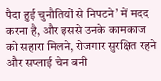पैदा हुई चुनौतियों से निपटने’ में मदद करना है, और इससे उनके कामकाज को सहारा मिलने, रोजगार सुरक्षित रहने और सप्लाई चेन बनी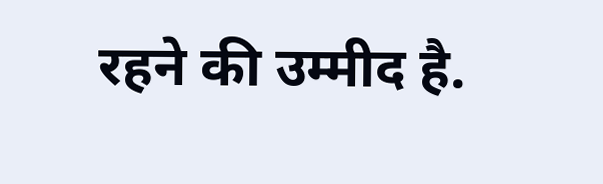रहने की उम्मीद है.